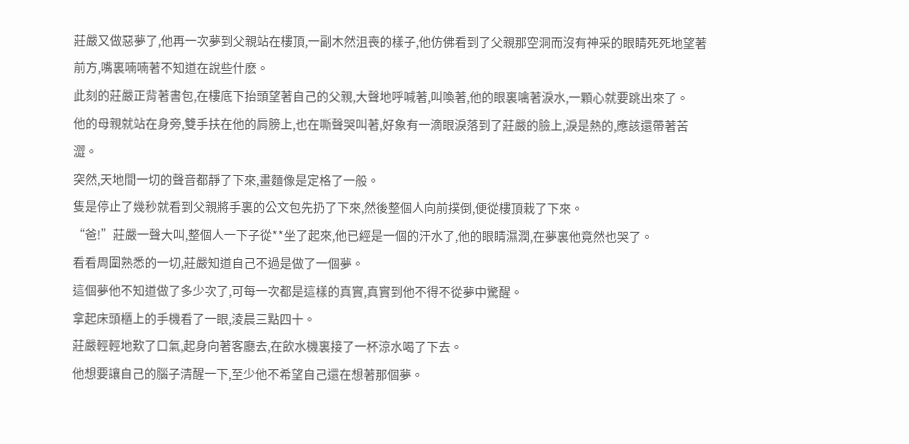莊嚴又做惡夢了,他再一次夢到父親站在樓頂,一副木然沮喪的樣子,他仿佛看到了父親那空洞而沒有神采的眼睛死死地望著前方,嘴裏喃喃著不知道在說些什麽。
此刻的莊嚴正背著書包,在樓底下抬頭望著自己的父親,大聲地呼喊著,叫喚著,他的眼裏噙著淚水,一顆心就要跳出來了。
他的母親就站在身旁,雙手扶在他的肩膀上,也在嘶聲哭叫著,好象有一滴眼淚落到了莊嚴的臉上,淚是熱的,應該還帶著苦澀。
突然,天地間一切的聲音都靜了下來,畫麵像是定格了一般。
隻是停止了幾秒就看到父親將手裏的公文包先扔了下來,然後整個人向前撲倒,便從樓頂栽了下來。
“爸!”莊嚴一聲大叫,整個人一下子從**坐了起來,他已經是一個的汗水了,他的眼睛濕潤,在夢裏他竟然也哭了。
看看周圍熟悉的一切,莊嚴知道自己不過是做了一個夢。
這個夢他不知道做了多少次了,可每一次都是這樣的真實,真實到他不得不從夢中驚醒。
拿起床頭櫃上的手機看了一眼,淩晨三點四十。
莊嚴輕輕地歎了口氣,起身向著客廳去,在飲水機裏接了一杯涼水喝了下去。
他想要讓自己的腦子清醒一下,至少他不希望自己還在想著那個夢。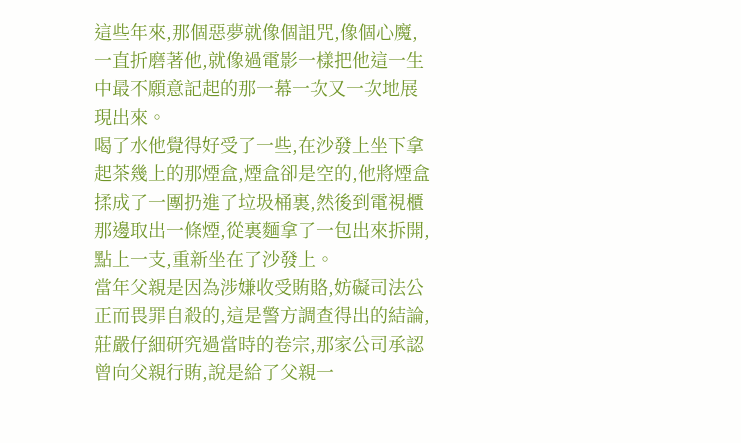這些年來,那個惡夢就像個詛咒,像個心魔,一直折磨著他,就像過電影一樣把他這一生中最不願意記起的那一幕一次又一次地展現出來。
喝了水他覺得好受了一些,在沙發上坐下拿起茶幾上的那煙盒,煙盒卻是空的,他將煙盒揉成了一團扔進了垃圾桶裏,然後到電視櫃那邊取出一條煙,從裏麵拿了一包出來拆開,點上一支,重新坐在了沙發上。
當年父親是因為涉嫌收受賄賂,妨礙司法公正而畏罪自殺的,這是警方調查得出的結論,莊嚴仔細研究過當時的卷宗,那家公司承認曾向父親行賄,說是給了父親一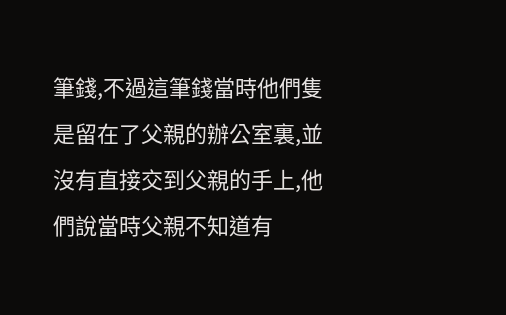筆錢,不過這筆錢當時他們隻是留在了父親的辦公室裏,並沒有直接交到父親的手上,他們說當時父親不知道有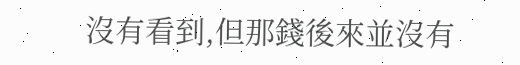沒有看到,但那錢後來並沒有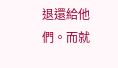退還給他們。而就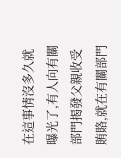在這事情沒多久就曝光了,有人向有關部門揭發父親收受賄賂,就在有關部門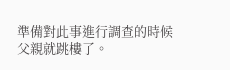準備對此事進行調查的時候父親就跳樓了。